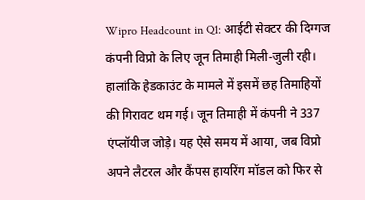Wipro Headcount in Q1: आईटी सेक्टर की दिग्गज कंपनी विप्रो के लिए जून तिमाही मिली-जुली रही। हालांकि हेडकाउंट के मामले में इसमें छह तिमाहियों की गिरावट थम गई। जून तिमाही में कंपनी ने 337 एंप्लॉयीज जोड़े। यह ऐसे समय में आया, जब विप्रो अपने लैटरल और कैंपस हायरिंग मॉडल को फिर से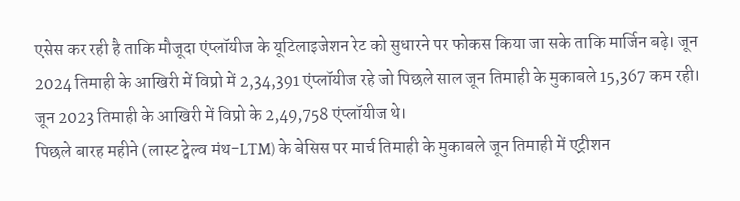एसेस कर रही है ताकि मौजूदा एंप्लॉयीज के यूटिलाइजेशन रेट को सुधारने पर फोकस किया जा सके ताकि मार्जिन बढ़े। जून 2024 तिमाही के आखिरी में विप्रो में 2,34,391 एंप्लॉयीज रहे जो पिछले साल जून तिमाही के मुकाबले 15,367 कम रही। जून 2023 तिमाही के आखिरी में विप्रो के 2,49,758 एंप्लॉयीज थे।
पिछले बारह महीने (लास्ट ट्वेल्व मंथ-LTM) के बेसिस पर मार्च तिमाही के मुकाबले जून तिमाही में एट्रीशन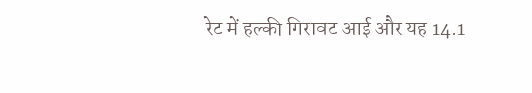रेट में हल्की गिरावट आई और यह 14.1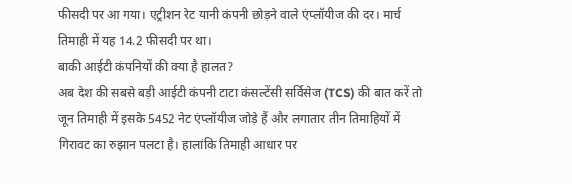फीसदी पर आ गया। एट्रीशन रेट यानी कंपनी छोड़ने वाले एंप्लॉयीज की दर। मार्च तिमाही में यह 14.2 फीसदी पर था।
बाकी आईटी कंपनियों की क्या है हालत?
अब देश की सबसे बड़ी आईटी कंपनी टाटा कंसल्टेंसी सर्विसेज (TCS) की बात करें तो जून तिमाही में इसके 5452 नेट एंप्लॉयीज जोड़े हैं और लगातार तीन तिमाहियों में गिरावट का रुझान पलटा है। हालांकि तिमाही आधार पर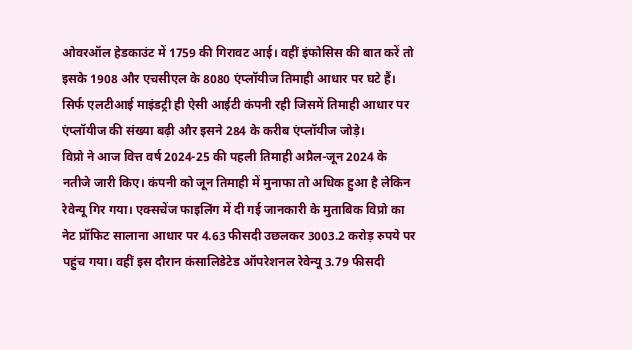ओवरऑल हेडकाउंट में 1759 की गिरावट आई। वहीं इंफोसिस की बात करें तो इसके 1908 और एचसीएल के 8080 एंप्लॉयीज तिमाही आधार पर घटे हैं। सिर्फ एलटीआई माइंडट्री ही ऐसी आईटी कंपनी रही जिसमें तिमाही आधार पर एंप्लॉयीज की संख्या बढ़ी और इसने 284 के करीब एंप्लॉयीज जोड़े।
विप्रो ने आज वित्त वर्ष 2024-25 की पहली तिमाही अप्रैल-जून 2024 के नतीजे जारी किए। कंपनी को जून तिमाही में मुनाफा तो अधिक हुआ है लेकिन रेवेन्यू गिर गया। एक्सचेंज फाइलिंग में दी गई जानकारी के मुताबिक विप्रो का नेट प्रॉफिट सालाना आधार पर 4.63 फीसदी उछलकर 3003.2 करोड़ रुपये पर पहुंच गया। वहीं इस दौरान कंसालिडेटेड ऑपरेशनल रेवेन्यू 3.79 फीसदी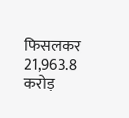फिसलकर 21,963.8 करोड़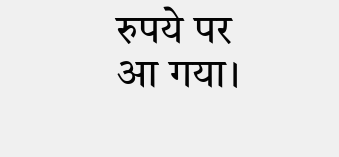रुपये पर आ गया।